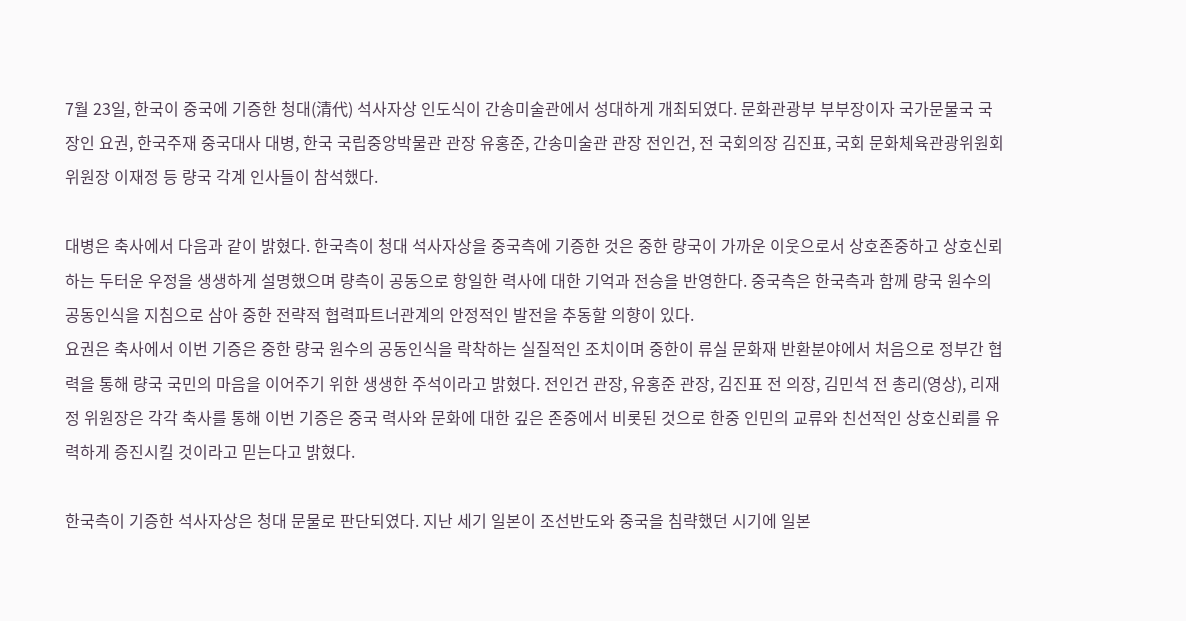7월 23일, 한국이 중국에 기증한 청대(清代) 석사자상 인도식이 간송미술관에서 성대하게 개최되였다. 문화관광부 부부장이자 국가문물국 국장인 요권, 한국주재 중국대사 대병, 한국 국립중앙박물관 관장 유홍준, 간송미술관 관장 전인건, 전 국회의장 김진표, 국회 문화체육관광위원회 위원장 이재정 등 량국 각계 인사들이 참석했다.

대병은 축사에서 다음과 같이 밝혔다. 한국측이 청대 석사자상을 중국측에 기증한 것은 중한 량국이 가까운 이웃으로서 상호존중하고 상호신뢰하는 두터운 우정을 생생하게 설명했으며 량측이 공동으로 항일한 력사에 대한 기억과 전승을 반영한다. 중국측은 한국측과 함께 량국 원수의 공동인식을 지침으로 삼아 중한 전략적 협력파트너관계의 안정적인 발전을 추동할 의향이 있다.
요권은 축사에서 이번 기증은 중한 량국 원수의 공동인식을 락착하는 실질적인 조치이며 중한이 류실 문화재 반환분야에서 처음으로 정부간 협력을 통해 량국 국민의 마음을 이어주기 위한 생생한 주석이라고 밝혔다. 전인건 관장, 유홍준 관장, 김진표 전 의장, 김민석 전 총리(영상), 리재정 위원장은 각각 축사를 통해 이번 기증은 중국 력사와 문화에 대한 깊은 존중에서 비롯된 것으로 한중 인민의 교류와 친선적인 상호신뢰를 유력하게 증진시킬 것이라고 믿는다고 밝혔다.

한국측이 기증한 석사자상은 청대 문물로 판단되였다. 지난 세기 일본이 조선반도와 중국을 침략했던 시기에 일본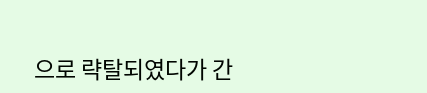으로 략탈되였다가 간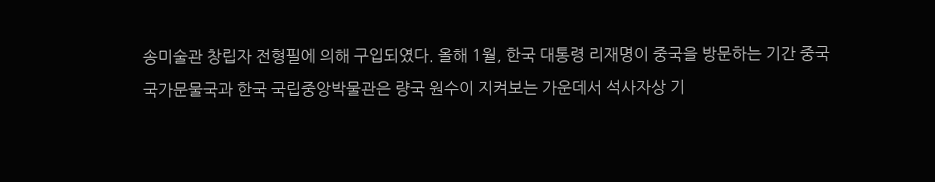송미술관 창립자 전형필에 의해 구입되였다. 올해 1월, 한국 대통령 리재명이 중국을 방문하는 기간 중국 국가문물국과 한국 국립중앙박물관은 량국 원수이 지켜보는 가운데서 석사자상 기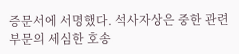증문서에 서명했다. 석사자상은 중한 관련 부문의 세심한 호송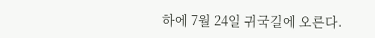하에 7월 24일 귀국길에 오른다.